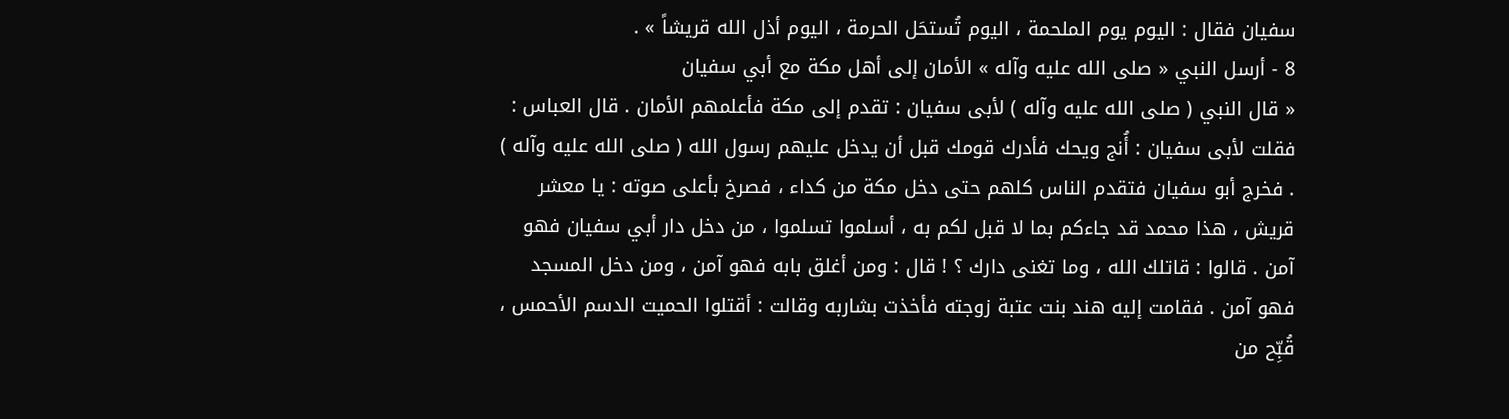سفيان فقال : اليوم يوم الملحمة ، اليوم تُستحَل الحرمة ، اليوم أذل الله قريشاً » .
8 - أرسل النبي « صلى الله عليه وآله » الأمان إلى أهل مكة مع أبي سفيان
« قال النبي ( صلى الله عليه وآله ) لأبى سفيان : تقدم إلى مكة فأعلمهم الأمان . قال العباس : فقلت لأبى سفيان : أُنج ويحك فأدرك قومك قبل أن يدخل عليهم رسول الله ( صلى الله عليه وآله ) . فخرج أبو سفيان فتقدم الناس كلهم حتى دخل مكة من كداء ، فصرخ بأعلى صوته : يا معشر قريش ، هذا محمد قد جاءكم بما لا قبل لكم به ، أسلموا تسلموا ، من دخل دار أبي سفيان فهو آمن . قالوا : قاتلك الله ، وما تغنى دارك ؟ ! قال : ومن أغلق بابه فهو آمن ، ومن دخل المسجد فهو آمن . فقامت إليه هند بنت عتبة زوجته فأخذت بشاربه وقالت : أقتلوا الحميت الدسم الأحمس ، قُبِّح من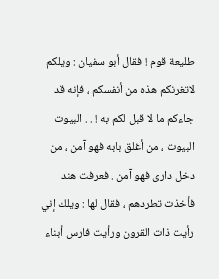طليعة قوم ! فقال أبو سفيان : ويلكم لاتغرنكم هذه من أنفسكم ، فإنه قد جاءكم ما لا قبل لكم به ! . . البيوت البيوت ، من أغلق بابه فهو آمن ، من دخل دارى فهو آمن . فعرفت هند فأخذت تطردهم ، فقال لها : ويلك إني رأيت ذات القرون ورأيت فارس أبناء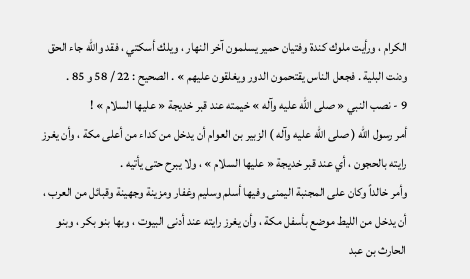الكرام ، ورأيت ملوك كندة وفتيان حمير يسلمون آخر النهار ، ويلك أسكتي ، فقد والله جاء الحق ودنت البلية . فجعل الناس يقتحمون الدور ويغلقون عليهم » . الصحيح : 22 / 58 و 85 .
9 - نصب النبي « صلى الله عليه وآله » خيمته عند قبر خديجة « عليها السلام » !
أمر رسول الله ( صلى الله عليه وآله ) الزبير بن العوام أن يدخل من كداء من أعلى مكة ، وأن يغرز رايته بالحجون ، أي عند قبر خديجة « عليها السلام » ، ولا يبرح حتى يأتيه .
وأمر خالداً وكان على المجنبة اليمنى وفيها أسلم وسليم وغفار ومزينة وجهينة وقبائل من العرب ، أن يدخل من الليط موضع بأسفل مكة ، وأن يغرز رايته عند أدنى البيوت ، وبها بنو بكر ، وبنو الحارث بن عبد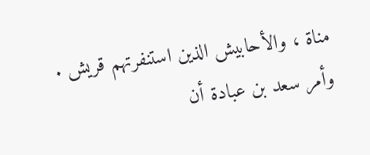مناة ، والأحابيش الذين استنفرتهم قريش .
وأمر سعد بن عبادة أن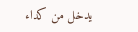يدخل من كداء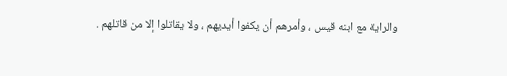والراية مع ابنه قيس ، وأمرهم أن يكفوا أيديهم ، ولا يقاتلوا إلا من قاتلهم .